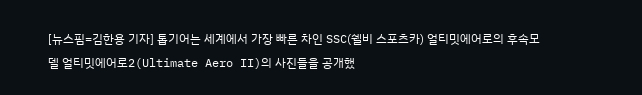[뉴스핌=김한용 기자] 톱기어는 세계에서 가장 빠른 차인 SSC(쉘비 스포츠카) 얼티밋에어로의 후속모델 얼티밋에어로2(Ultimate Aero II)의 사진들을 공개했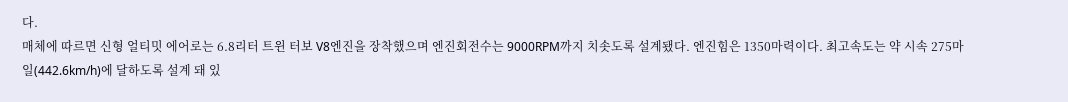다.
매체에 따르면 신형 얼티밋 에어로는 6.8리터 트윈 터보 V8엔진을 장착했으며 엔진회전수는 9000RPM까지 치솟도록 설계됐다. 엔진힘은 1350마력이다. 최고속도는 약 시속 275마일(442.6km/h)에 달하도록 설계 돼 있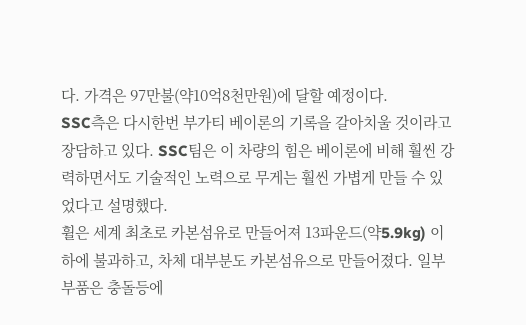다. 가격은 97만불(약10억8천만원)에 달할 예정이다.
SSC측은 다시한번 부가티 베이론의 기록을 갈아치울 것이라고 장담하고 있다. SSC팀은 이 차량의 힘은 베이론에 비해 훨씬 강력하면서도 기술적인 노력으로 무게는 훨씬 가볍게 만들 수 있었다고 설명했다.
휠은 세계 최초로 카본섬유로 만들어져 13파운드(약5.9kg) 이하에 불과하고, 차체 대부분도 카본섬유으로 만들어졌다. 일부 부품은 충돌등에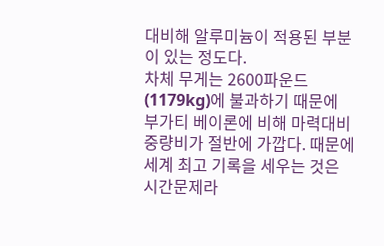대비해 알루미늄이 적용된 부분이 있는 정도다.
차체 무게는 2600파운드(1179kg)에 불과하기 때문에 부가티 베이론에 비해 마력대비 중량비가 절반에 가깝다. 때문에 세계 최고 기록을 세우는 것은 시간문제라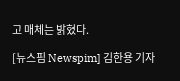고 매체는 밝혔다.

[뉴스핌 Newspim] 김한용 기자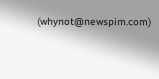(whynot@newspim.com)